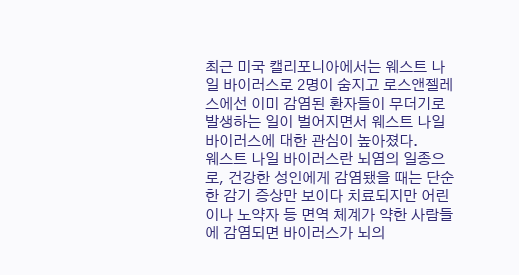최근 미국 캘리포니아에서는 웨스트 나일 바이러스로 2명이 숨지고 로스앤젤레스에선 이미 감염된 환자들이 무더기로 발생하는 일이 벌어지면서 웨스트 나일 바이러스에 대한 관심이 높아졌다.
웨스트 나일 바이러스란 뇌염의 일종으로, 건강한 성인에게 감염됐을 때는 단순한 감기 증상만 보이다 치료되지만 어린이나 노약자 등 면역 체계가 약한 사람들에 감염되면 바이러스가 뇌의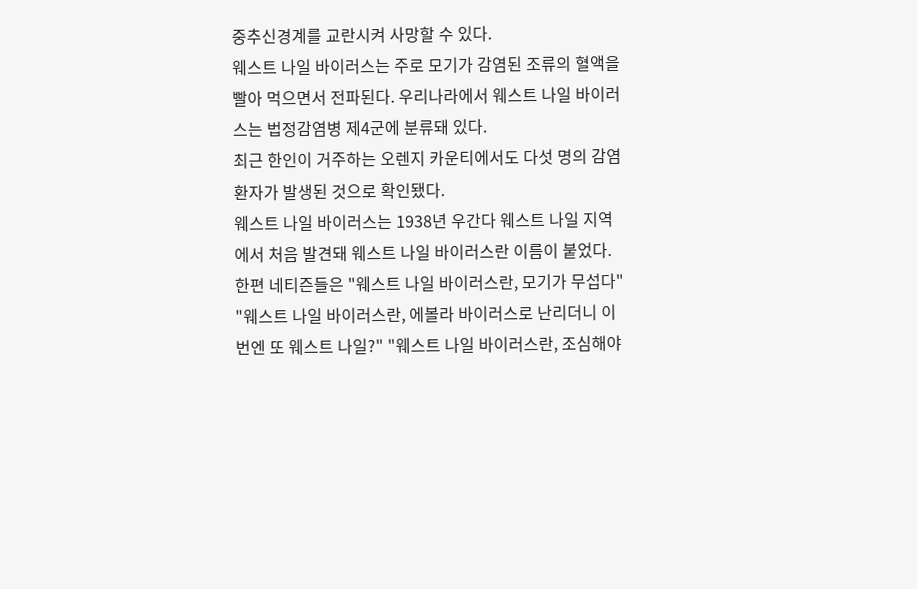중추신경계를 교란시켜 사망할 수 있다.
웨스트 나일 바이러스는 주로 모기가 감염된 조류의 혈액을 빨아 먹으면서 전파된다. 우리나라에서 웨스트 나일 바이러스는 법정감염병 제4군에 분류돼 있다.
최근 한인이 거주하는 오렌지 카운티에서도 다섯 명의 감염 환자가 발생된 것으로 확인됐다.
웨스트 나일 바이러스는 1938년 우간다 웨스트 나일 지역에서 처음 발견돼 웨스트 나일 바이러스란 이름이 붙었다.
한편 네티즌들은 "웨스트 나일 바이러스란, 모기가 무섭다" "웨스트 나일 바이러스란, 에볼라 바이러스로 난리더니 이번엔 또 웨스트 나일?" "웨스트 나일 바이러스란, 조심해야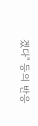겠다" 등의 반응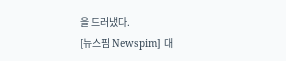을 드러냈다.
[뉴스핌 Newspim] 대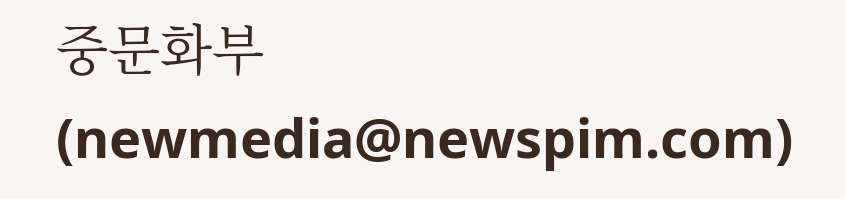중문화부 (newmedia@newspim.com)